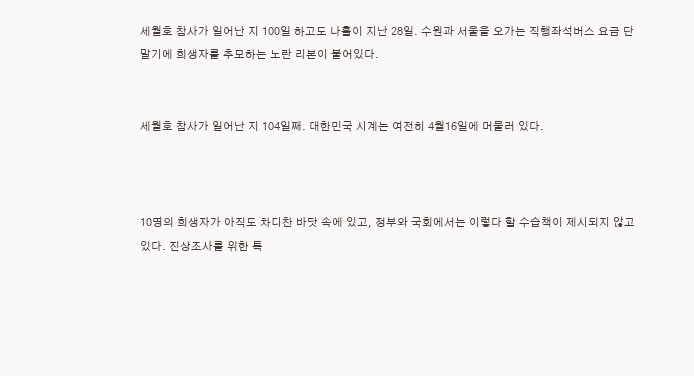세월호 참사가 일어난 지 100일 하고도 나흘이 지난 28일. 수원과 서울을 오가는 직행좌석버스 요금 단말기에 희생자를 추모하는 노란 리본이 붙어있다.


세월호 참사가 일어난 지 104일째. 대한민국 시계는 여전히 4월16일에 머물러 있다.



10명의 희생자가 아직도 차디찬 바닷 속에 있고, 정부와 국회에서는 이렇다 할 수습책이 제시되지 않고 있다. 진상조사를 위한 특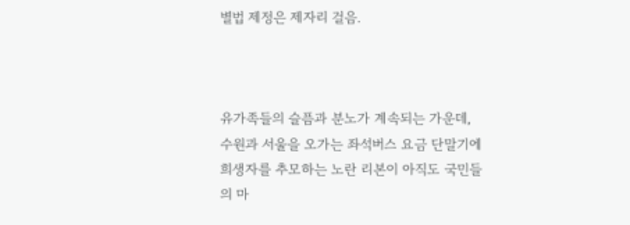별법 제정은 제자리 걸음.



유가족들의 슬픔과 분노가 계속되는 가운데, 수원과 서울을 오가는 좌석버스 요금 단말기에 희생자를 추모하는 노란 리본이 아직도 국민들의 마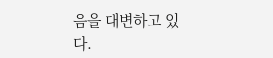음을 대변하고 있다.